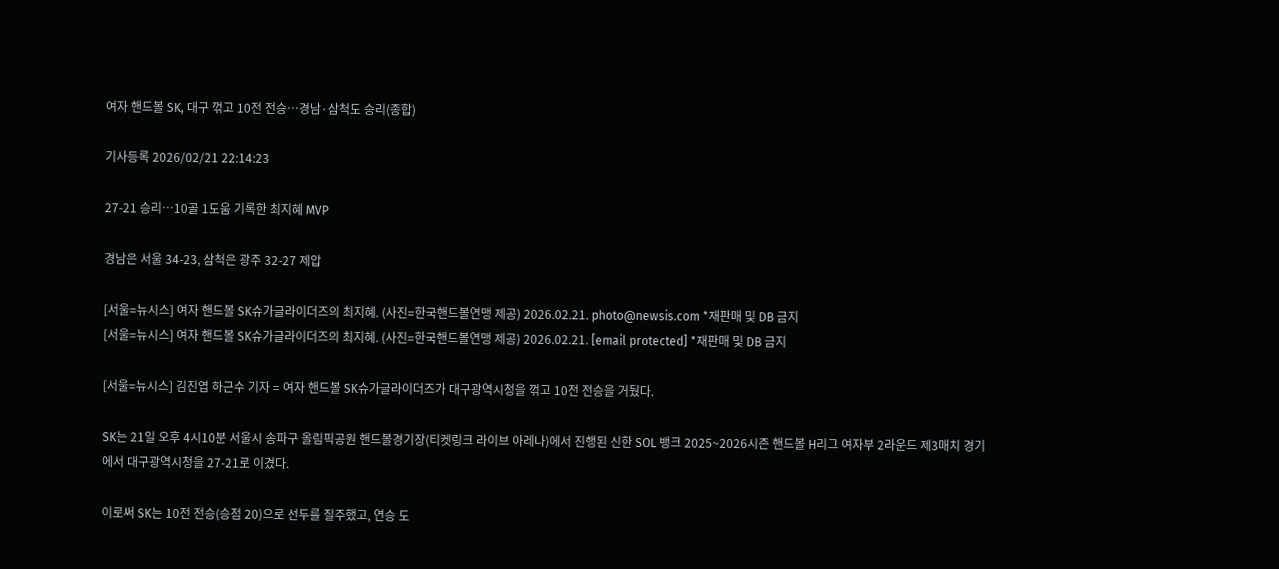여자 핸드볼 SK, 대구 꺾고 10전 전승…경남·삼척도 승리(종합)

기사등록 2026/02/21 22:14:23

27-21 승리…10골 1도움 기록한 최지혜 MVP

경남은 서울 34-23, 삼척은 광주 32-27 제압

[서울=뉴시스] 여자 핸드볼 SK슈가글라이더즈의 최지혜. (사진=한국핸드볼연맹 제공) 2026.02.21. photo@newsis.com *재판매 및 DB 금지
[서울=뉴시스] 여자 핸드볼 SK슈가글라이더즈의 최지혜. (사진=한국핸드볼연맹 제공) 2026.02.21. [email protected] *재판매 및 DB 금지

[서울=뉴시스] 김진엽 하근수 기자 = 여자 핸드볼 SK슈가글라이더즈가 대구광역시청을 꺾고 10전 전승을 거뒀다.

SK는 21일 오후 4시10분 서울시 송파구 올림픽공원 핸드볼경기장(티켓링크 라이브 아레나)에서 진행된 신한 SOL 뱅크 2025~2026시즌 핸드볼 H리그 여자부 2라운드 제3매치 경기에서 대구광역시청을 27-21로 이겼다.

이로써 SK는 10전 전승(승점 20)으로 선두를 질주했고, 연승 도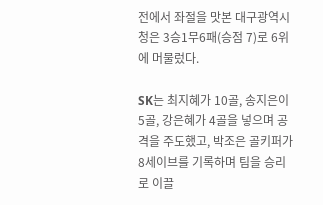전에서 좌절을 맛본 대구광역시청은 3승1무6패(승점 7)로 6위에 머물렀다.

SK는 최지혜가 10골, 송지은이 5골, 강은혜가 4골을 넣으며 공격을 주도했고, 박조은 골키퍼가 8세이브를 기록하며 팀을 승리로 이끌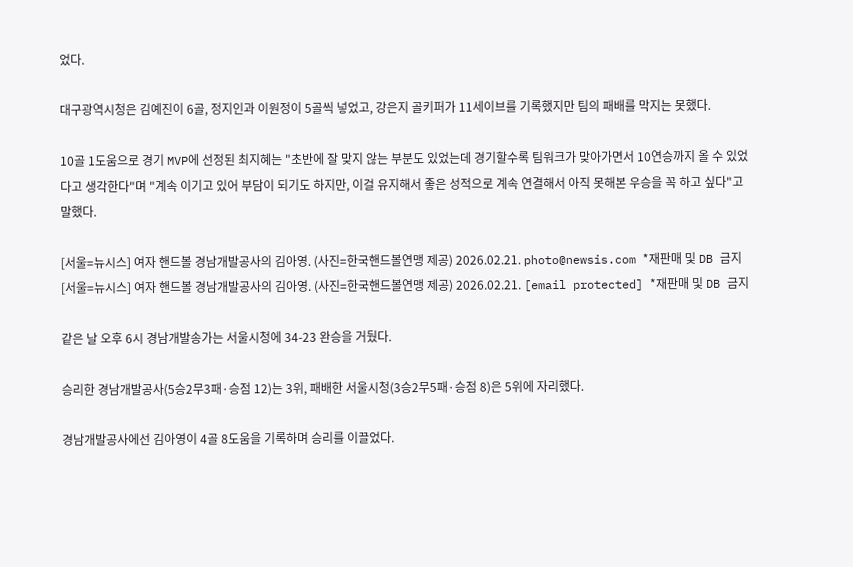었다.

대구광역시청은 김예진이 6골, 정지인과 이원정이 5골씩 넣었고, 강은지 골키퍼가 11세이브를 기록했지만 팀의 패배를 막지는 못했다.

10골 1도움으로 경기 MVP에 선정된 최지혜는 "초반에 잘 맞지 않는 부분도 있었는데 경기할수록 팀워크가 맞아가면서 10연승까지 올 수 있었다고 생각한다"며 "계속 이기고 있어 부담이 되기도 하지만, 이걸 유지해서 좋은 성적으로 계속 연결해서 아직 못해본 우승을 꼭 하고 싶다"고 말했다.

[서울=뉴시스] 여자 핸드볼 경남개발공사의 김아영. (사진=한국핸드볼연맹 제공) 2026.02.21. photo@newsis.com *재판매 및 DB 금지
[서울=뉴시스] 여자 핸드볼 경남개발공사의 김아영. (사진=한국핸드볼연맹 제공) 2026.02.21. [email protected] *재판매 및 DB 금지

같은 날 오후 6시 경남개발송가는 서울시청에 34-23 완승을 거뒀다.

승리한 경남개발공사(5승2무3패·승점 12)는 3위, 패배한 서울시청(3승2무5패·승점 8)은 5위에 자리했다.

경남개발공사에선 김아영이 4골 8도움을 기록하며 승리를 이끌었다.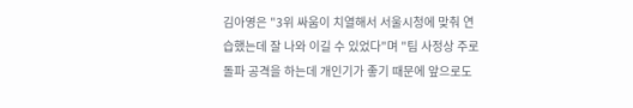김아영은 "3위 싸움이 치열해서 서울시청에 맞춰 연습했는데 잘 나와 이길 수 있었다"며 "팀 사정상 주로 돌파 공격을 하는데 개인기가 좋기 때문에 앞으로도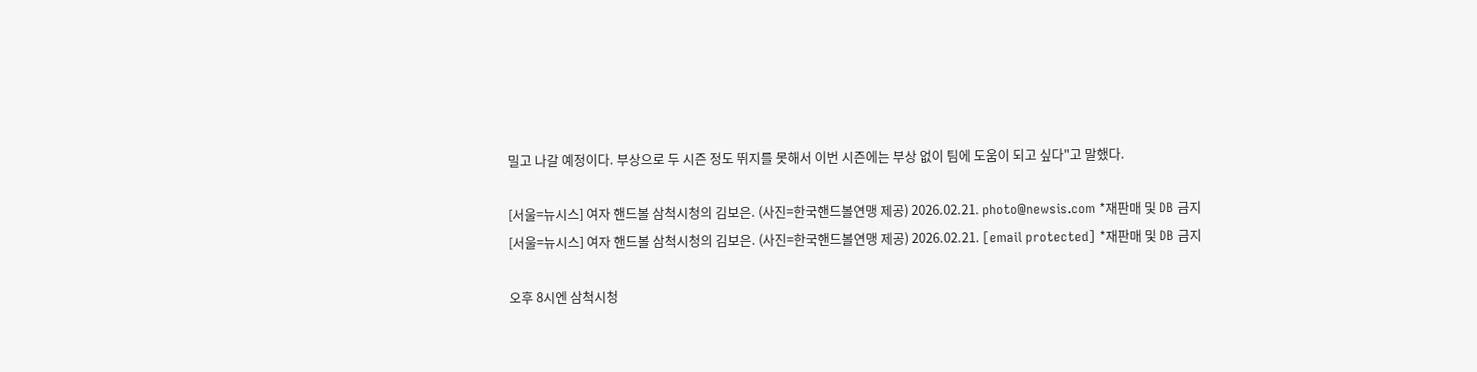밀고 나갈 예정이다. 부상으로 두 시즌 정도 뛰지를 못해서 이번 시즌에는 부상 없이 팀에 도움이 되고 싶다"고 말했다.

[서울=뉴시스] 여자 핸드볼 삼척시청의 김보은. (사진=한국핸드볼연맹 제공) 2026.02.21. photo@newsis.com *재판매 및 DB 금지
[서울=뉴시스] 여자 핸드볼 삼척시청의 김보은. (사진=한국핸드볼연맹 제공) 2026.02.21. [email protected] *재판매 및 DB 금지

오후 8시엔 삼척시청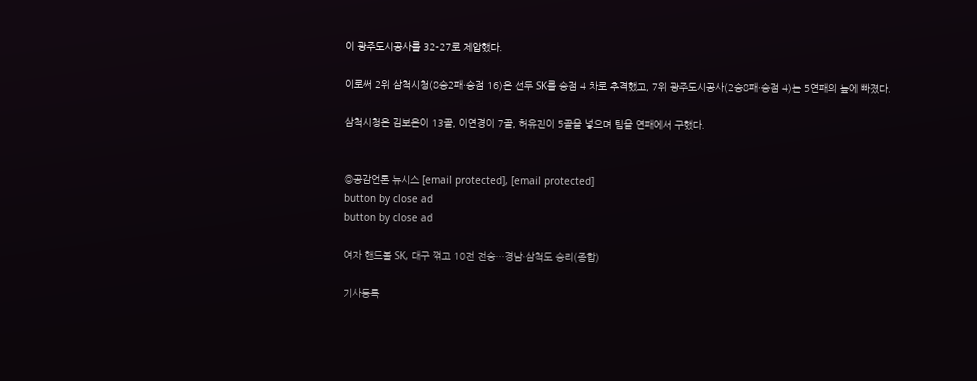이 광주도시공사를 32-27로 제압했다.

이로써 2위 삼척시청(8승2패·승점 16)은 선두 SK를 승점 4 차로 추격했고, 7위 광주도시공사(2승8패·승점 4)는 5연패의 늪에 빠졌다.

삼척시청은 김보은이 13골, 이연경이 7골, 허유진이 5골을 넣으며 팀을 연패에서 구했다.


◎공감언론 뉴시스 [email protected], [email protected]
button by close ad
button by close ad

여자 핸드볼 SK, 대구 꺾고 10전 전승…경남·삼척도 승리(종합)

기사등록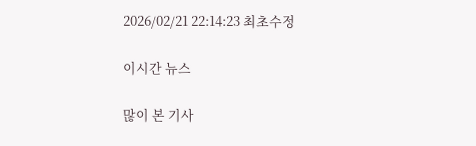2026/02/21 22:14:23 최초수정

이시간 뉴스

많이 본 기사